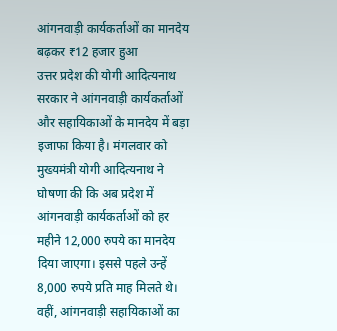आंगनवाड़ी कार्यकर्ताओं का मानदेय बढ़कर ₹12 हजार हुआ
उत्तर प्रदेश की योगी आदित्यनाथ सरकार ने आंगनवाड़ी कार्यकर्ताओं और सहायिकाओं के मानदेय में बड़ा इजाफा किया है। मंगलवार को मुख्यमंत्री योगी आदित्यनाथ ने घोषणा की कि अब प्रदेश में आंगनवाड़ी कार्यकर्ताओं को हर महीने 12,000 रुपये का मानदेय दिया जाएगा। इससे पहले उन्हें 8,000 रुपये प्रति माह मिलते थे। वहीं, आंगनवाड़ी सहायिकाओं का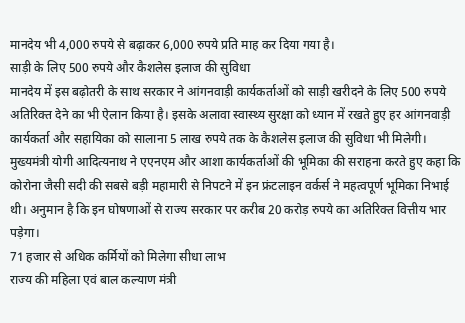मानदेय भी 4,000 रुपये से बढ़ाकर 6,000 रुपये प्रति माह कर दिया गया है।
साड़ी के लिए 500 रुपये और कैशलेस इलाज की सुविधा
मानदेय में इस बढ़ोतरी के साथ सरकार ने आंगनवाड़ी कार्यकर्ताओं को साड़ी खरीदने के लिए 500 रुपये अतिरिक्त देने का भी ऐलान किया है। इसके अलावा स्वास्थ्य सुरक्षा को ध्यान में रखते हुए हर आंगनवाड़ी कार्यकर्ता और सहायिका को सालाना 5 लाख रुपये तक के कैशलेस इलाज की सुविधा भी मिलेगी। मुख्यमंत्री योगी आदित्यनाथ ने एएनएम और आशा कार्यकर्ताओं की भूमिका की सराहना करते हुए कहा कि कोरोना जैसी सदी की सबसे बड़ी महामारी से निपटने में इन फ्रंटलाइन वर्कर्स ने महत्वपूर्ण भूमिका निभाई थी। अनुमान है कि इन घोषणाओं से राज्य सरकार पर करीब 20 करोड़ रुपये का अतिरिक्त वित्तीय भार पड़ेगा।
71 हजार से अधिक कर्मियों को मिलेगा सीधा लाभ
राज्य की महिला एवं बाल कल्याण मंत्री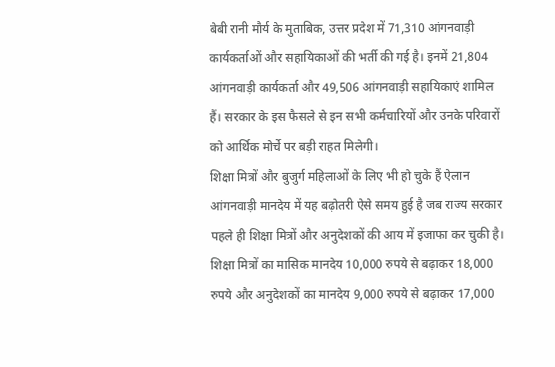बेबी रानी मौर्य के मुताबिक, उत्तर प्रदेश में 71,310 आंगनवाड़ी कार्यकर्ताओं और सहायिकाओं की भर्ती की गई है। इनमें 21,804 आंगनवाड़ी कार्यकर्ता और 49,506 आंगनवाड़ी सहायिकाएं शामिल हैं। सरकार के इस फैसले से इन सभी कर्मचारियों और उनके परिवारों को आर्थिक मोर्चे पर बड़ी राहत मिलेगी।
शिक्षा मित्रों और बुजुर्ग महिलाओं के लिए भी हो चुके हैं ऐलान
आंगनवाड़ी मानदेय में यह बढ़ोतरी ऐसे समय हुई है जब राज्य सरकार पहले ही शिक्षा मित्रों और अनुदेशकों की आय में इजाफा कर चुकी है। शिक्षा मित्रों का मासिक मानदेय 10,000 रुपये से बढ़ाकर 18,000 रुपये और अनुदेशकों का मानदेय 9,000 रुपये से बढ़ाकर 17,000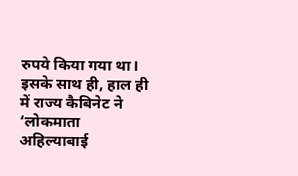रुपये किया गया था। इसके साथ ही, हाल ही में राज्य कैबिनेट ने ‘लोकमाता अहिल्याबाई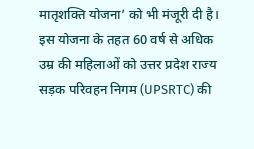मातृशक्ति योजना’ को भी मंजूरी दी है। इस योजना के तहत 60 वर्ष से अधिक उम्र की महिलाओं को उत्तर प्रदेश राज्य सड़क परिवहन निगम (UPSRTC) की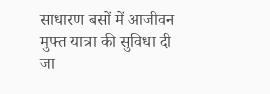साधारण बसों में आजीवन मुफ्त यात्रा की सुविधा दी जा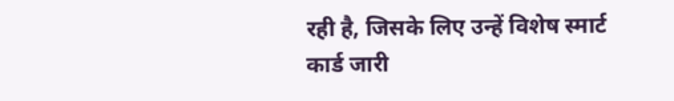रही है, जिसके लिए उन्हें विशेष स्मार्ट कार्ड जारी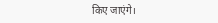किए जाएंगे।